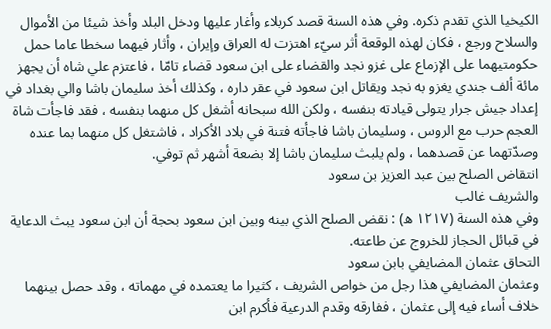الكيخيا الذي تقدم ذكره. وفي هذه السنة قصد كربلاء وأغار عليها ودخل البلد وأخذ شيئا من الأموال والسلاح ورجع ، فكان لهذه الوقعة أثر سيّء اهتزت له العراق وإيران ، وأثار فيهما سخطا عاما حمل حكومتيهما على الإزماع على غزو نجد والقضاء على ابن سعود قضاء تامّا ، فاعتزم علي شاه أن يجهز مائة ألف جندي يغزو به نجد ويقاتل ابن سعود في عقر داره ، وكذلك أخذ سليمان باشا والي بغداد في إعداد جيش جرار يتولى قيادته بنفسه ، ولكن الله سبحانه أشغل كل منهما بنفسه ، فقد فاجأت شاة العجم حرب مع الروس ، وسليمان باشا فاجأته فتنة في بلاد الأكراد ، فاشتغل كل منهما بما عنده وصدّتهما عن قصدهما ، ولم يلبث سليمان باشا إلا بضعة أشهر ثم توفي.
انتقاض الصلح بين عبد العزيز بن سعود
والشريف غالب
وفي هذه السنة (١٢١٧ ه) : نقض الصلح الذي بينه وبين ابن سعود بحجة أن ابن سعود يبث الدعاية في قبائل الحجاز للخروج عن طاعته.
التحاق عثمان المضايفي بابن سعود
وعثمان المضايفي هذا رجل من خواص الشريف ، كثيرا ما يعتمده في مهماته ، وقد حصل بينهما خلاف أساء فيه إلى عثمان ، ففارقه وقدم الدرعية فأكرم ابن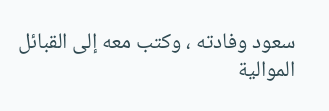سعود وفادته ، وكتب معه إلى القبائل الموالية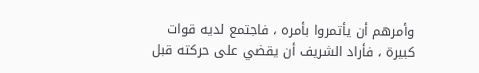وأمرهم أن يأتمروا بأمره ، فاجتمع لديه قوات كبيرة ، فأراد الشريف أن يقضي على حركته قبل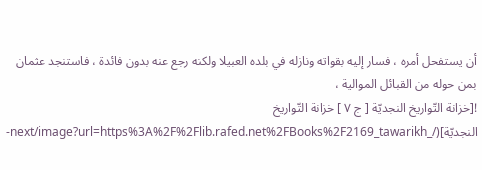أن يستفحل أمره ، فسار إليه بقواته ونازله في بلده العبيلا ولكنه رجع عنه بدون فائدة ، فاستنجد عثمان بمن حوله من القبائل الموالية ،
![خزانة التّواريخ النجديّة [ ج ٧ ] خزانة التّواريخ النجديّة](/_next/image?url=https%3A%2F%2Flib.rafed.net%2FBooks%2F2169_tawarikh-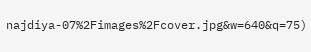najdiya-07%2Fimages%2Fcover.jpg&w=640&q=75)